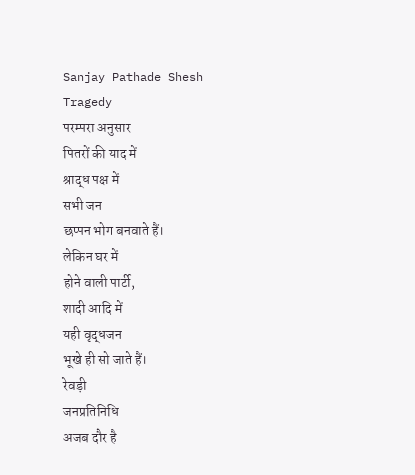Sanjay Pathade Shesh
Tragedy
परम्परा अनुसार
पितरों की याद में
श्राद्ध पक्ष में
सभी जन
छप्पन भोग बनवाते हैं।
लेकिन घर में
होने वाली पार्टी,
शादी आदि में
यही वृद्धजन
भूखे ही सो जाते हैं।
रेवड़ी
जनप्रतिनिधि
अजब दौर है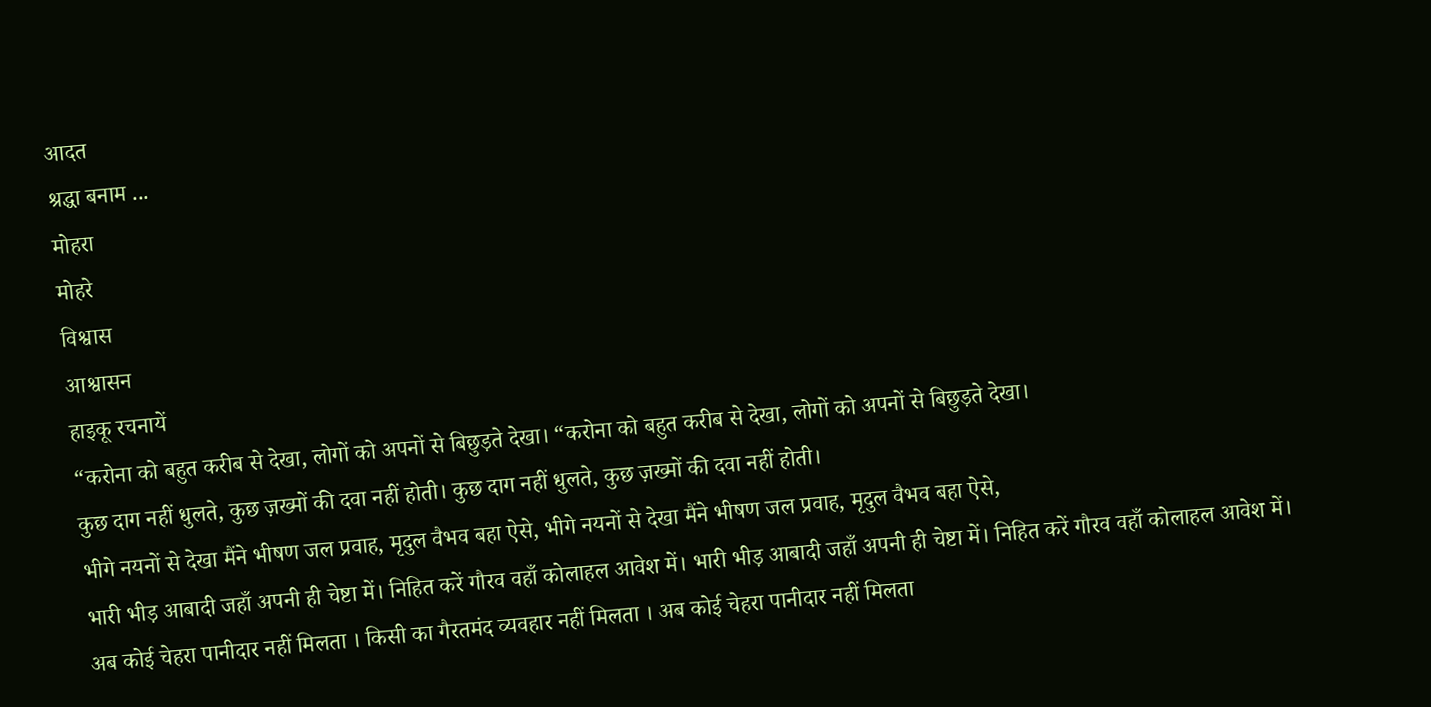आदत
श्रद्धा बनाम ...
मोहरा
मोहरे
विश्वास
आश्वासन
हाइकू रचनायें
“करोना को बहुत करीब से देखा, लोगों को अपनों से बिछुड़ते देखा। “करोना को बहुत करीब से देखा, लोगों को अपनों से बिछुड़ते देखा।
कुछ दाग नहीं धुलते, कुछ ज़ख्मों की दवा नहीं होती। कुछ दाग नहीं धुलते, कुछ ज़ख्मों की दवा नहीं होती।
भीगे नयनों से देखा मैंने भीषण जल प्रवाह, मृदुल वैभव बहा ऐसे, भीगे नयनों से देखा मैंने भीषण जल प्रवाह, मृदुल वैभव बहा ऐसे,
भारी भीड़ आबादी जहाँ अपनी ही चेष्टा में। निहित करें गौरव वहाँ कोलाहल आवेश में। भारी भीड़ आबादी जहाँ अपनी ही चेष्टा में। निहित करें गौरव वहाँ कोलाहल आवेश में।
अब कोई चेहरा पानीदार नहीं मिलता । किसी का गैरतमंद व्यवहार नहीं मिलता । अब कोई चेहरा पानीदार नहीं मिलता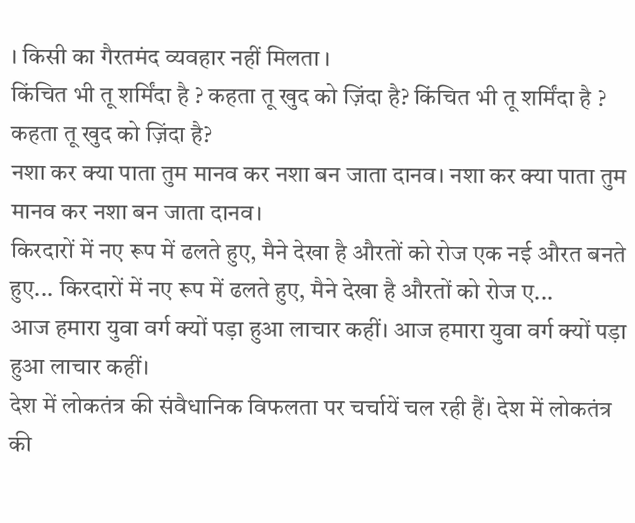। किसी का गैरतमंद व्यवहार नहीं मिलता ।
किंचित भी तू शर्मिंदा है ? कहता तू खुद को ज़िंदा है? किंचित भी तू शर्मिंदा है ? कहता तू खुद को ज़िंदा है?
नशा कर क्या पाता तुम मानव कर नशा बन जाता दानव। नशा कर क्या पाता तुम मानव कर नशा बन जाता दानव।
किरदारों में नए रूप में ढलते हुए, मैने देखा है औरतों को रोज एक नई औरत बनते हुए... किरदारों में नए रूप में ढलते हुए, मैने देखा है औरतों को रोज ए...
आज हमारा युवा वर्ग क्यों पड़ा हुआ लाचार कहीं। आज हमारा युवा वर्ग क्यों पड़ा हुआ लाचार कहीं।
देश में लोकतंत्र की संवैधानिक विफलता पर चर्चायें चल रही हैं। देश में लोकतंत्र की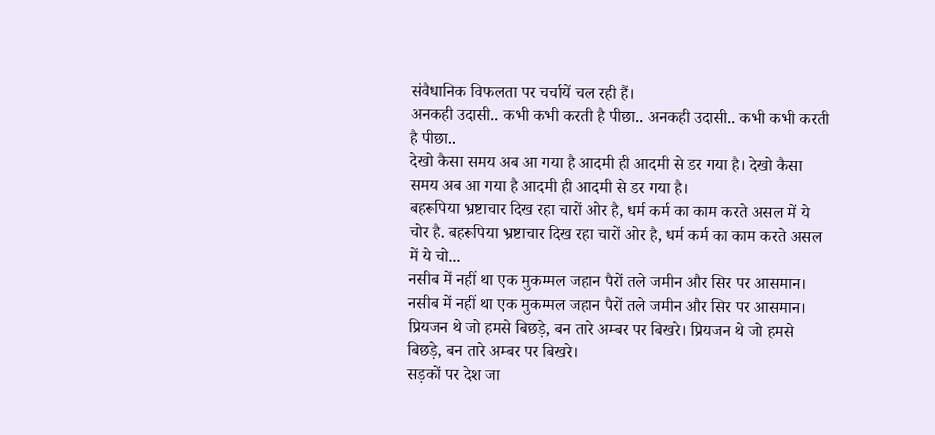संवैधानिक विफलता पर चर्चायें चल रही हैं।
अनकही उदासी.. कभी कभी करती है पीछा.. अनकही उदासी.. कभी कभी करती है पीछा..
देखो कैसा समय अब आ गया है आदमी ही आदमी से डर गया है। देखो कैसा समय अब आ गया है आदमी ही आदमी से डर गया है।
बहरूपिया भ्रष्टाचार दिख रहा चारों ओर है, धर्म कर्म का काम करते असल में ये चोर है. बहरूपिया भ्रष्टाचार दिख रहा चारों ओर है, धर्म कर्म का काम करते असल में ये चो...
नसीब में नहीं था एक मुकम्मल जहान पैरों तले जमीन और सिर पर आसमान। नसीब में नहीं था एक मुकम्मल जहान पैरों तले जमीन और सिर पर आसमान।
प्रियजन थे जो हमसे बिछड़े, बन तारे अम्बर पर बिखरे। प्रियजन थे जो हमसे बिछड़े, बन तारे अम्बर पर बिखरे।
सड़कों पर देश जा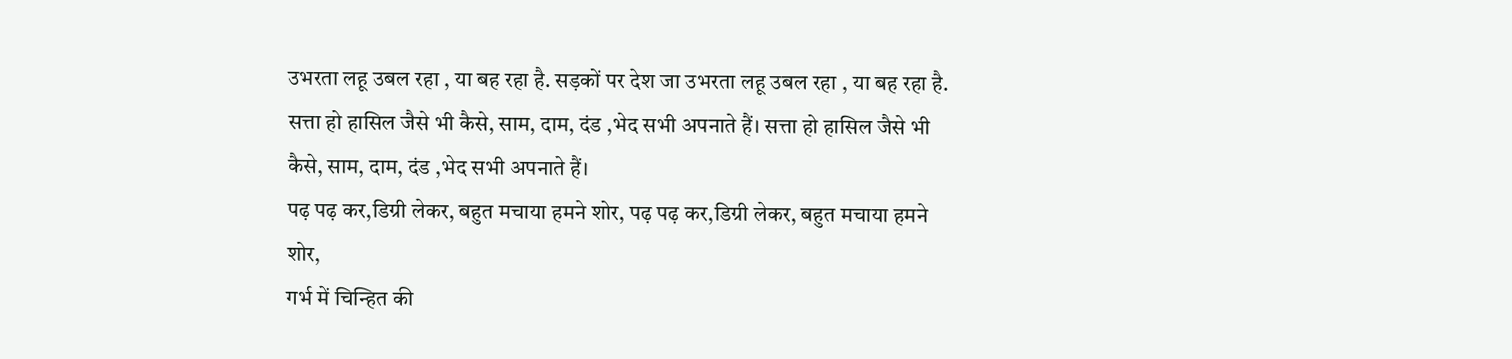उभरता लहू उबल रहा , या बह रहा है. सड़कों पर देश जा उभरता लहू उबल रहा , या बह रहा है.
सत्ता हो हासिल जैसे भी कैसे, साम, दाम, दंड ,भेद सभी अपनाते हैं। सत्ता हो हासिल जैसे भी कैसे, साम, दाम, दंड ,भेद सभी अपनाते हैं।
पढ़ पढ़ कर,डिग्री लेकर, बहुत मचाया हमने शोर, पढ़ पढ़ कर,डिग्री लेकर, बहुत मचाया हमने शोर,
गर्भ में चिन्हित की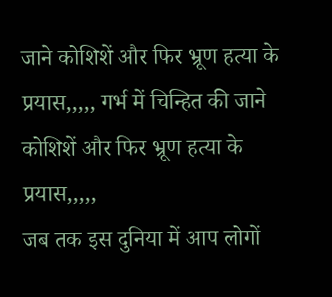जाने कोशिशें और फिर भ्रूण हत्या के प्रयास,,,,, गर्भ में चिन्हित की जाने कोशिशें और फिर भ्रूण हत्या के प्रयास,,,,,
जब तक इस दुनिया में आप लोगों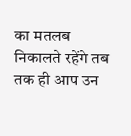का मतलब निकालते रहेंगे तब तक ही आप उन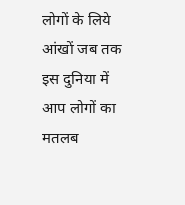लोगों के लिये आंखों जब तक इस दुनिया में आप लोगों का मतलब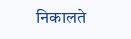निकालते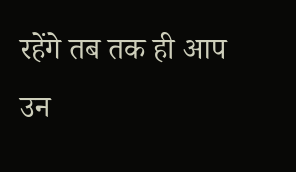रहेंगे तब तक ही आप उन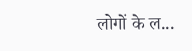लोगों के ल...